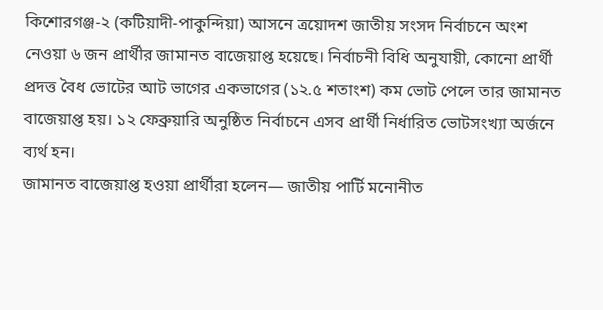কিশোরগঞ্জ-২ (কটিয়াদী-পাকুন্দিয়া) আসনে ত্রয়োদশ জাতীয় সংসদ নির্বাচনে অংশ নেওয়া ৬ জন প্রার্থীর জামানত বাজেয়াপ্ত হয়েছে। নির্বাচনী বিধি অনুযায়ী, কোনো প্রার্থী প্রদত্ত বৈধ ভোটের আট ভাগের একভাগের (১২.৫ শতাংশ) কম ভোট পেলে তার জামানত বাজেয়াপ্ত হয়। ১২ ফেব্রুয়ারি অনুষ্ঠিত নির্বাচনে এসব প্রার্থী নির্ধারিত ভোটসংখ্যা অর্জনে ব্যর্থ হন।
জামানত বাজেয়াপ্ত হওয়া প্রার্থীরা হলেন— জাতীয় পার্টি মনোনীত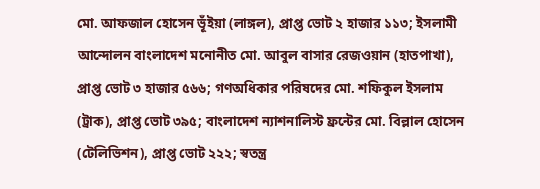মো. আফজাল হোসেন ভূঁইয়া (লাঙ্গল), প্রাপ্ত ভোট ২ হাজার ১১৩; ইসলামী আন্দোলন বাংলাদেশ মনোনীত মো. আবুল বাসার রেজওয়ান (হাতপাখা), প্রাপ্ত ভোট ৩ হাজার ৫৬৬; গণঅধিকার পরিষদের মো. শফিকুল ইসলাম (ট্রাক), প্রাপ্ত ভোট ৩৯৫; বাংলাদেশ ন্যাশনালিস্ট ফ্রন্টের মো. বিল্লাল হোসেন (টেলিভিশন), প্রাপ্ত ভোট ২২২; স্বতন্ত্র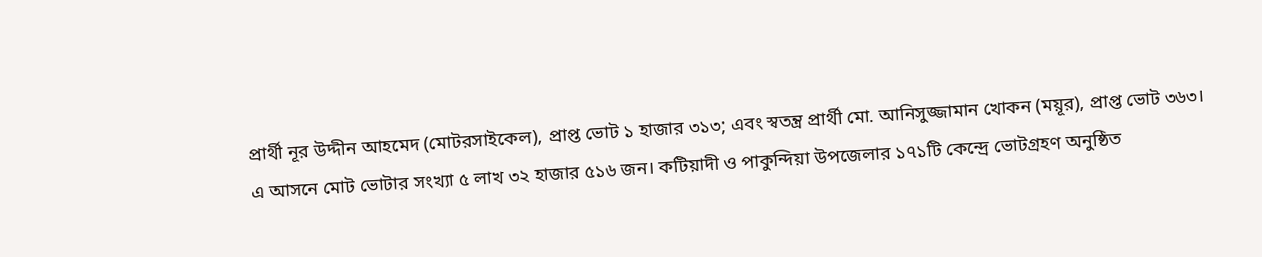প্রার্থী নূর উদ্দীন আহমেদ (মোটরসাইকেল), প্রাপ্ত ভোট ১ হাজার ৩১৩; এবং স্বতন্ত্র প্রার্থী মো. আনিসুজ্জামান খোকন (ময়ূর), প্রাপ্ত ভোট ৩৬৩।
এ আসনে মোট ভোটার সংখ্যা ৫ লাখ ৩২ হাজার ৫১৬ জন। কটিয়াদী ও পাকুন্দিয়া উপজেলার ১৭১টি কেন্দ্রে ভোটগ্রহণ অনুষ্ঠিত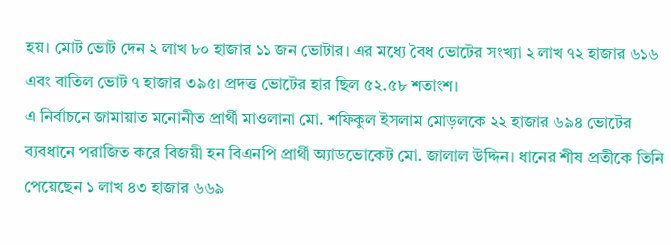হয়। মোট ভোট দেন ২ লাখ ৮০ হাজার ১১ জন ভোটার। এর মধ্যে বৈধ ভোটের সংখ্যা ২ লাখ ৭২ হাজার ৬১৬ এবং বাতিল ভোট ৭ হাজার ৩৯৫। প্রদত্ত ভোটের হার ছিল ৫২.৫৮ শতাংশ।
এ নির্বাচনে জামায়াত মনোনীত প্রার্থী মাওলানা মো. শফিকুল ইসলাম মোড়লকে ২২ হাজার ৬৯৪ ভোটের ব্যবধানে পরাজিত করে বিজয়ী হন বিএনপি প্রার্থী অ্যাডভোকেট মো. জালাল উদ্দিন। ধানের শীষ প্রতীকে তিনি পেয়েছেন ১ লাখ ৪৩ হাজার ৬৬৯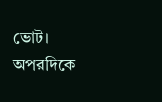ভোট। অপরদিকে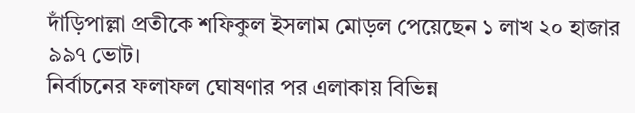দাঁড়িপাল্লা প্রতীকে শফিকুল ইসলাম মোড়ল পেয়েছেন ১ লাখ ২০ হাজার ৯৯৭ ভোট।
নির্বাচনের ফলাফল ঘোষণার পর এলাকায় বিভিন্ন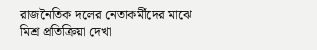রাজনৈতিক দলের নেতাকর্মীদের মাঝে মিশ্র প্রতিক্রিয়া দেখা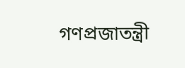গণপ্রজাতন্ত্রী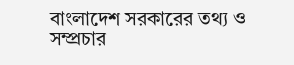বাংলাদেশ সরকারের তথ্য ও সম্প্রচার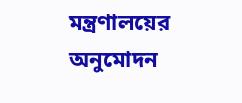মন্ত্রণালয়ের অনুমোদন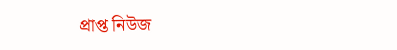প্রাপ্ত নিউজ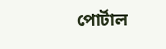পোর্টাল